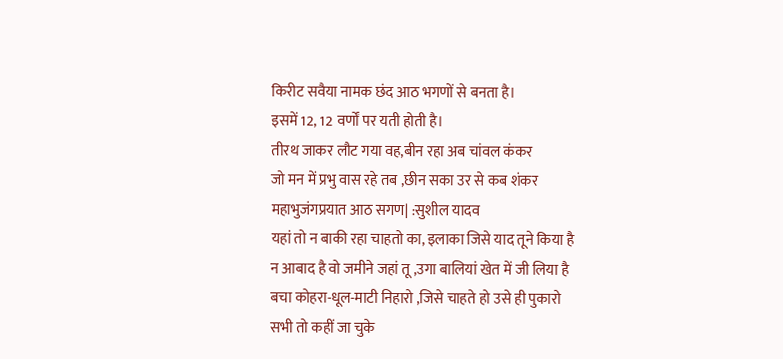किरीट सवैया नामक छंद आठ भगणों से बनता है।
इसमें 12, 12 वर्णों पर यती होती है।
तीरथ जाकर लौट गया वह,बीन रहा अब चांवल कंकर
जो मन में प्रभु वास रहे तब ,छीन सका उर से कब शंकर
महाभुजंगप्रयात आठ सगण| :सुशील यादव
यहां तो न बाकी रहा चाहतो का, इलाका जिसे याद तूने किया है
न आबाद है वो जमीने जहां तू ,उगा बालियां खेत में जी लिया है
बचा कोहरा-धूल-माटी निहारो ,जिसे चाहते हो उसे ही पुकारो
सभी तो कहीं जा चुके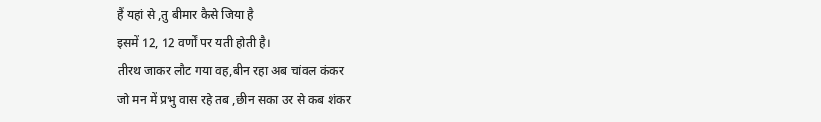हैं यहां से ,तु बीमार कैसे जिया है
इसमें 12, 12 वर्णों पर यती होती है।
तीरथ जाकर लौट गया वह,बीन रहा अब चांवल कंकर
जो मन में प्रभु वास रहे तब ,छीन सका उर से कब शंकर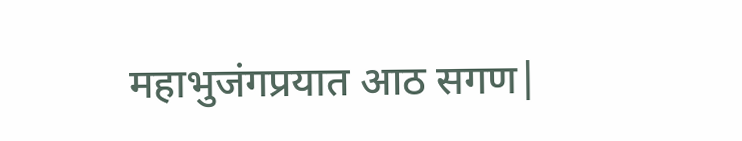महाभुजंगप्रयात आठ सगण|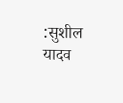:सुशील यादव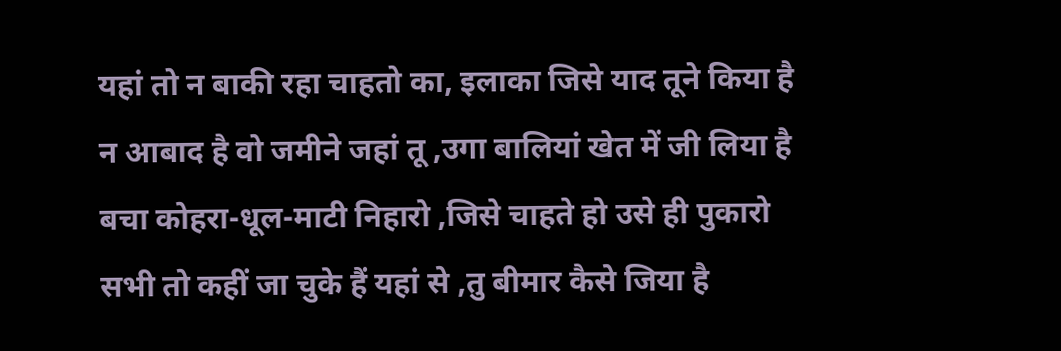यहां तो न बाकी रहा चाहतो का, इलाका जिसे याद तूने किया है
न आबाद है वो जमीने जहां तू ,उगा बालियां खेत में जी लिया है
बचा कोहरा-धूल-माटी निहारो ,जिसे चाहते हो उसे ही पुकारो
सभी तो कहीं जा चुके हैं यहां से ,तु बीमार कैसे जिया है